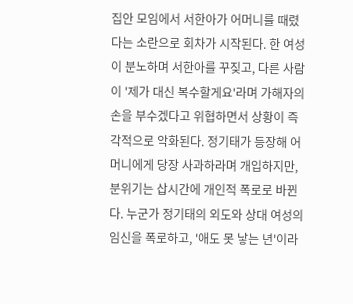집안 모임에서 서한아가 어머니를 때렸다는 소란으로 회차가 시작된다. 한 여성이 분노하며 서한아를 꾸짖고, 다른 사람이 '제가 대신 복수할게요'라며 가해자의 손을 부수겠다고 위협하면서 상황이 즉각적으로 악화된다. 정기태가 등장해 어머니에게 당장 사과하라며 개입하지만, 분위기는 삽시간에 개인적 폭로로 바뀐다. 누군가 정기태의 외도와 상대 여성의 임신을 폭로하고, '애도 못 낳는 년'이라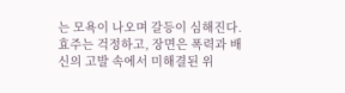는 모욕이 나오며 갈등이 심해진다. 효주는 걱정하고, 장면은 폭력과 배신의 고발 속에서 미해결된 위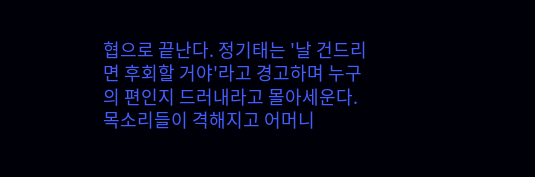협으로 끝난다. 정기태는 '날 건드리면 후회할 거야'라고 경고하며 누구의 편인지 드러내라고 몰아세운다. 목소리들이 격해지고 어머니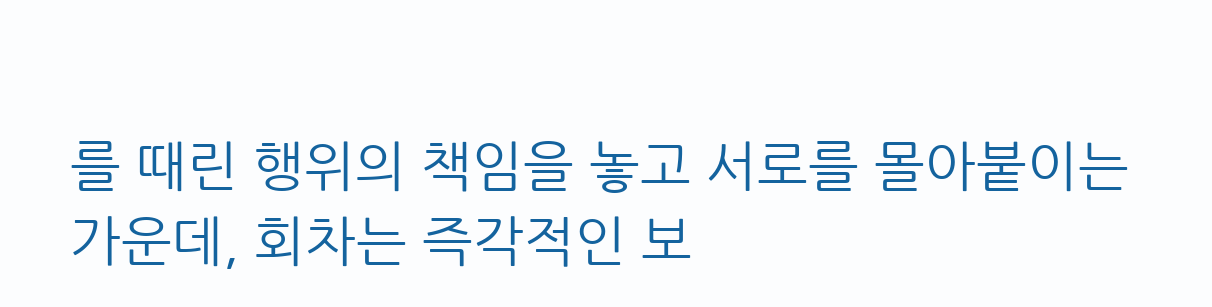를 때린 행위의 책임을 놓고 서로를 몰아붙이는 가운데, 회차는 즉각적인 보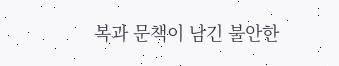복과 문책이 남긴 불안한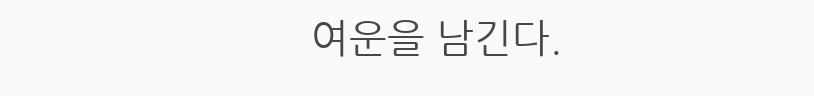여운을 남긴다.